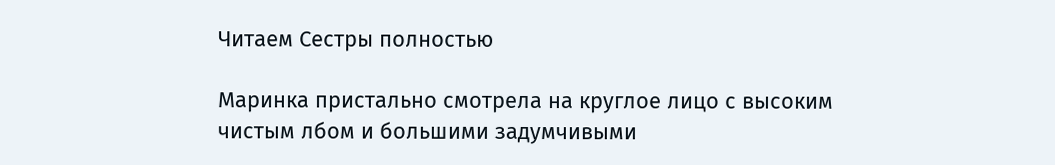Читаем Сестры полностью

Маринка пристально смотрела на круглое лицо с высоким чистым лбом и большими задумчивыми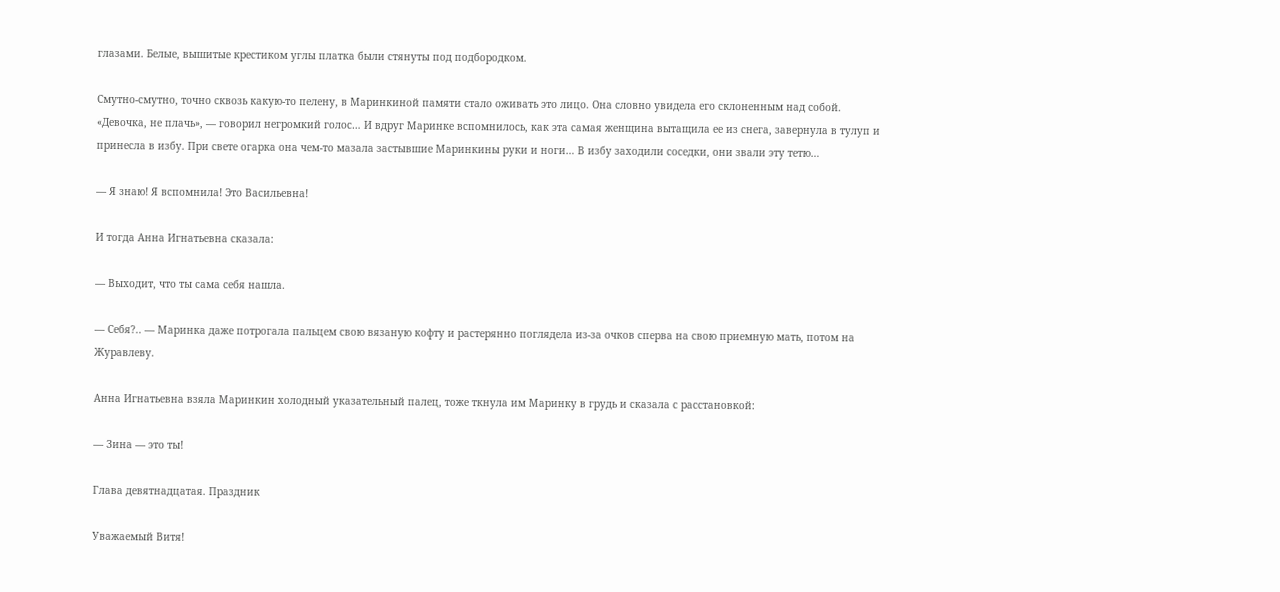глазами. Белые, вышитые крестиком углы платка были стянуты под подбородком.

Смутно-смутно, точно сквозь какую-то пелену, в Маринкиной памяти стало оживать это лицо. Она словно увидела его склоненным над собой. «Девочка, не плачь», — говорил негромкий голос… И вдруг Маринке вспомнилось, как эта самая женщина вытащила ее из снега, завернула в тулуп и принесла в избу. При свете огарка она чем-то мазала застывшие Маринкины руки и ноги… В избу заходили соседки, они звали эту тетю…

— Я знаю! Я вспомнила! Это Васильевна!

И тогда Анна Игнатьевна сказала:

— Выходит, что ты сама себя нашла.

— Себя?.. — Маринка даже потрогала пальцем свою вязаную кофту и растерянно поглядела из-за очков сперва на свою приемную мать, потом на Журавлеву.

Анна Игнатьевна взяла Маринкин холодный указательный палец, тоже ткнула им Маринку в грудь и сказала с расстановкой:

— Зина — это ты!

Глава девятнадцатая. Праздник

Уважаемый Витя!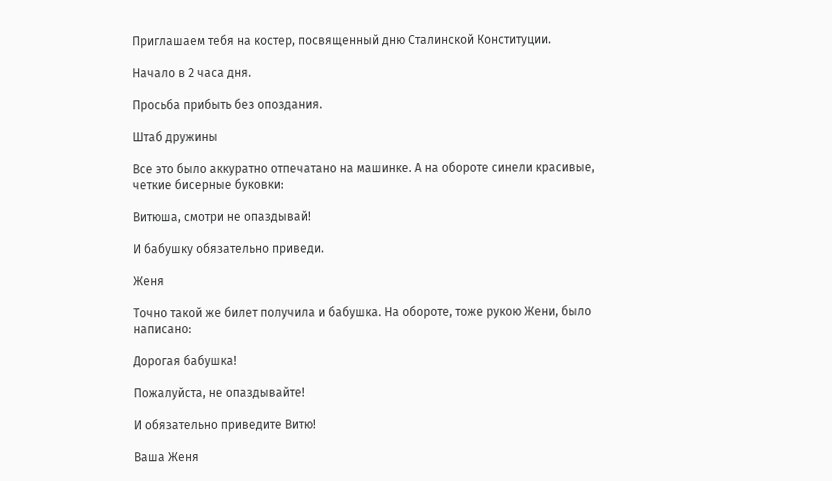Приглашаем тебя на костер, посвященный дню Сталинской Конституции.

Начало в 2 часа дня.

Просьба прибыть без опоздания.

Штаб дружины

Все это было аккуратно отпечатано на машинке. А на обороте синели красивые, четкие бисерные буковки:

Витюша, смотри не опаздывай!

И бабушку обязательно приведи.

Женя

Точно такой же билет получила и бабушка. На обороте, тоже рукою Жени, было написано:

Дорогая бабушка!

Пожалуйста, не опаздывайте!

И обязательно приведите Витю!

Ваша Женя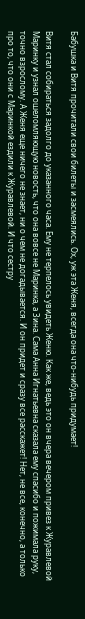Бабушка и Витя прочитали свои билеты и засмеялись. Ох, уж эта Женя, всегда она что-нибудь придумает!

Витя стал собираться задолго до указанного часа. Ему не терпелось увидеть Женю. Как же, ведь это он вчера вечером привез к Журавлевой Маринку и узнал ошеломляющую новость, что она вовсе не Маринка, а Зина. Сама Анна Игнатьевна сказала ему спасибо и пожимала руку, точно взрослому. А Женя еще ничего не знает, ни о чем не догадывается. И он придет и сразу все расскажет! Нет, не все, конечно, а только про то, что они с Маринкой ездили к Журавлевой. И что сестру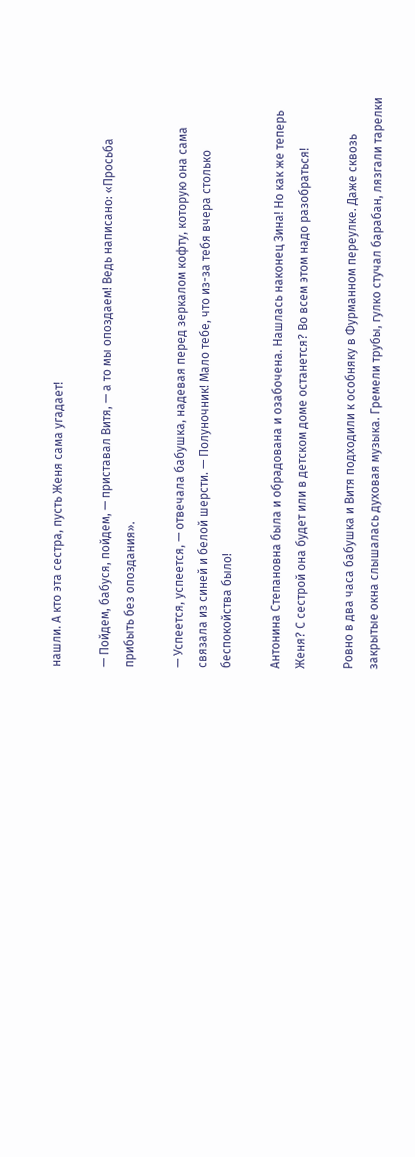нашли. А кто эта сестра, пусть Женя сама угадает!

— Пойдем, бабуся, пойдем, — приставал Витя, — а то мы опоздаем! Ведь написано: «Просьба прибыть без опоздания».

— Успеется, успеется, — отвечала бабушка, надевая перед зеркалом кофту, которую она сама связала из синей и белой шерсти. — Полуночник! Мало тебе, что из-за тебя вчера столько беспокойства было!

Антонина Степановна была и обрадована и озабочена. Нашлась наконец Зина! Но как же теперь Женя? С сестрой она будет или в детском доме останется? Во всем этом надо разобраться!

Ровно в два часа бабушка и Витя подходили к особняку в Фурманном переулке. Даже сквозь закрытые окна слышалась духовая музыка. Гремели трубы, гулко стучал барабан, лязгали тарелки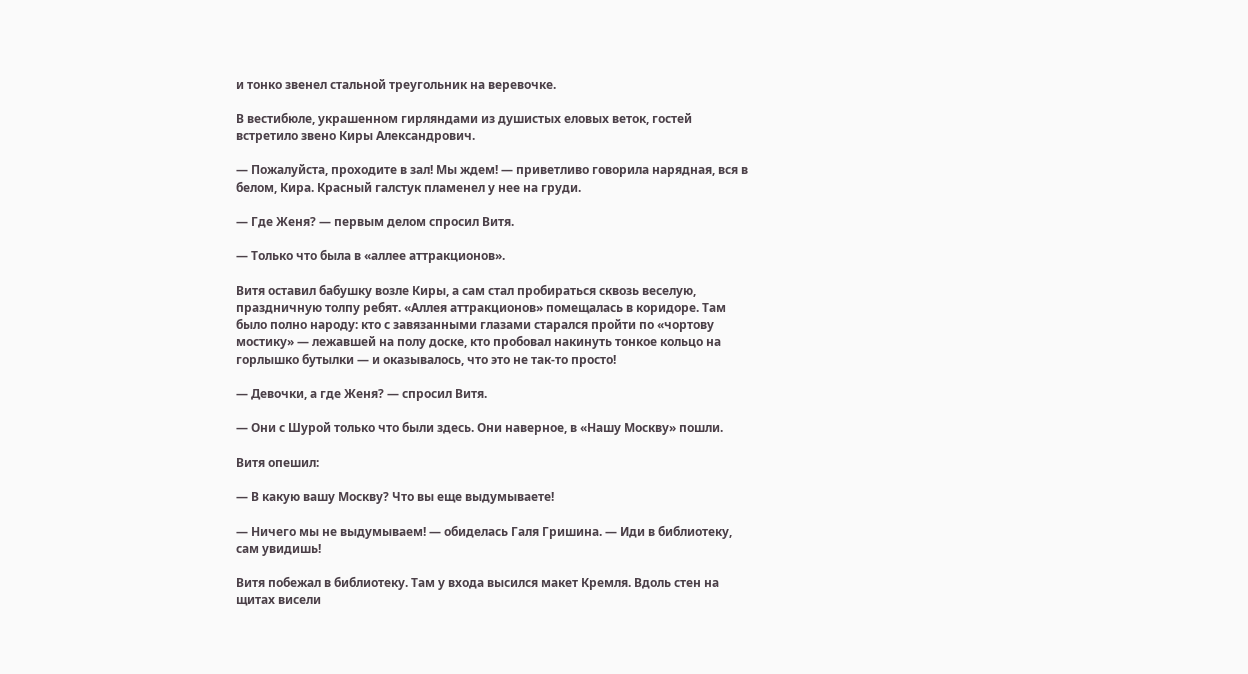и тонко звенел стальной треугольник на веревочке.

В вестибюле, украшенном гирляндами из душистых еловых веток, гостей встретило звено Киры Александрович.

— Пожалуйста, проходите в зал! Мы ждем! — приветливо говорила нарядная, вся в белом, Кира. Красный галстук пламенел у нее на груди.

— Где Женя? — первым делом спросил Витя.

— Только что была в «аллее аттракционов».

Витя оставил бабушку возле Киры, а сам стал пробираться сквозь веселую, праздничную толпу ребят. «Аллея аттракционов» помещалась в коридоре. Там было полно народу: кто с завязанными глазами старался пройти по «чортову мостику» — лежавшей на полу доске, кто пробовал накинуть тонкое кольцо на горлышко бутылки — и оказывалось, что это не так-то просто!

— Девочки, а где Женя? — спросил Витя.

— Они с Шурой только что были здесь. Они наверное, в «Нашу Москву» пошли.

Витя опешил:

— В какую вашу Москву? Что вы еще выдумываете!

— Ничего мы не выдумываем! — обиделась Галя Гришина. — Иди в библиотеку, сам увидишь!

Витя побежал в библиотеку. Там у входа высился макет Кремля. Вдоль стен на щитах висели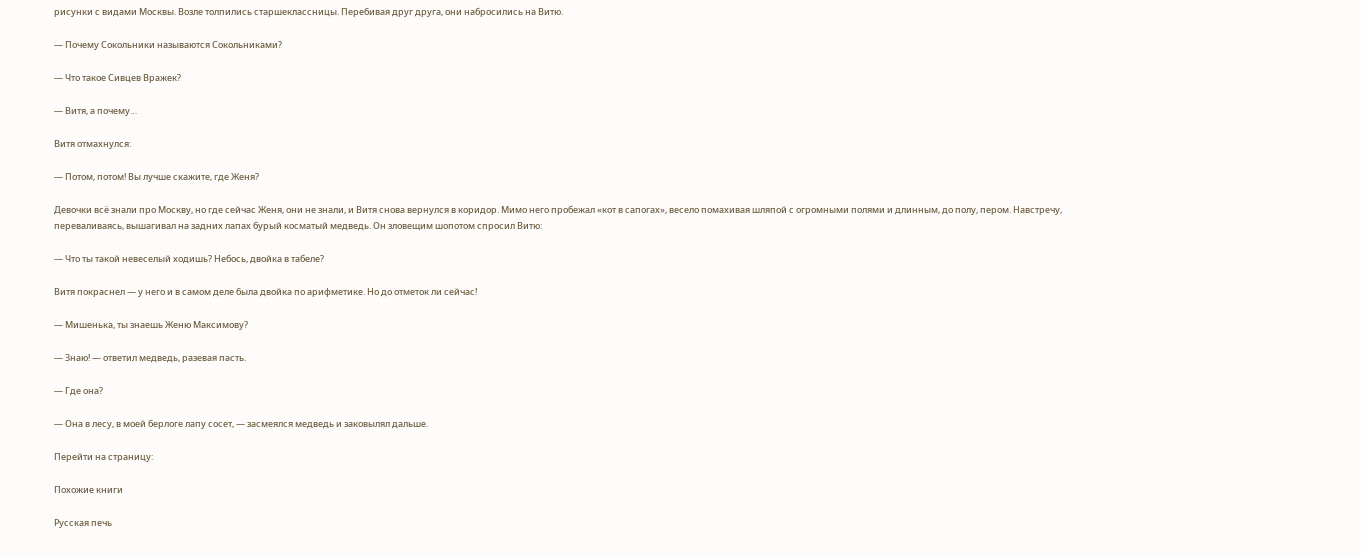рисунки с видами Москвы. Возле толпились старшеклассницы. Перебивая друг друга, они набросились на Витю.

— Почему Сокольники называются Сокольниками?

— Что такое Сивцев Вражек?

— Витя, а почему…

Витя отмахнулся:

— Потом, потом! Вы лучше скажите, где Женя?

Девочки всё знали про Москву, но где сейчас Женя, они не знали, и Витя снова вернулся в коридор. Мимо него пробежал «кот в сапогах», весело помахивая шляпой с огромными полями и длинным, до полу, пером. Навстречу, переваливаясь, вышагивал на задних лапах бурый косматый медведь. Он зловещим шопотом спросил Витю:

— Что ты такой невеселый ходишь? Небось, двойка в табеле?

Витя покраснел — у него и в самом деле была двойка по арифметике. Но до отметок ли сейчас!

— Мишенька, ты знаешь Женю Максимову?

— Знаю! — ответил медведь, разевая пасть.

— Где она?

— Она в лесу, в моей берлоге лапу сосет, — засмеялся медведь и заковылял дальше.

Перейти на страницу:

Похожие книги

Русская печь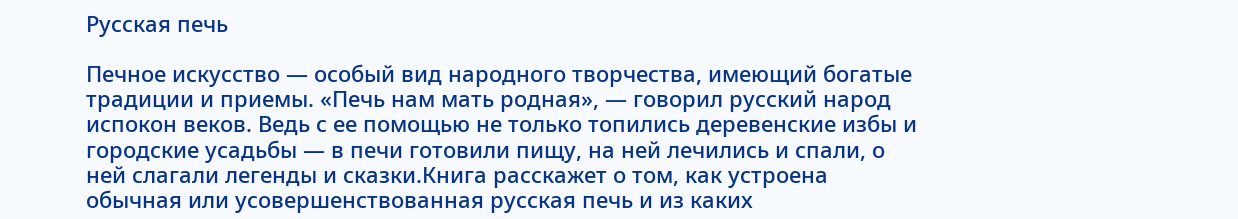Русская печь

Печное искусство — особый вид народного творчества, имеющий богатые традиции и приемы. «Печь нам мать родная», — говорил русский народ испокон веков. Ведь с ее помощью не только топились деревенские избы и городские усадьбы — в печи готовили пищу, на ней лечились и спали, о ней слагали легенды и сказки.Книга расскажет о том, как устроена обычная или усовершенствованная русская печь и из каких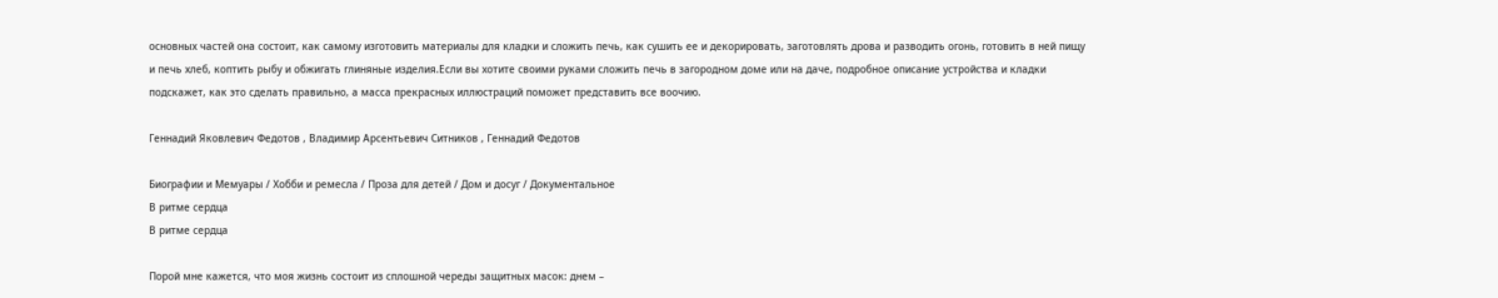основных частей она состоит, как самому изготовить материалы для кладки и сложить печь, как сушить ее и декорировать, заготовлять дрова и разводить огонь, готовить в ней пищу и печь хлеб, коптить рыбу и обжигать глиняные изделия.Если вы хотите своими руками сложить печь в загородном доме или на даче, подробное описание устройства и кладки подскажет, как это сделать правильно, а масса прекрасных иллюстраций поможет представить все воочию.

Геннадий Яковлевич Федотов , Владимир Арсентьевич Ситников , Геннадий Федотов

Биографии и Мемуары / Хобби и ремесла / Проза для детей / Дом и досуг / Документальное
В ритме сердца
В ритме сердца

Порой мне кажется, что моя жизнь состоит из сплошной череды защитных масок: днем –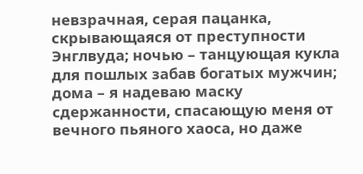невзрачная, серая пацанка, скрывающаяся от преступности Энглвуда; ночью – танцующая кукла для пошлых забав богатых мужчин; дома – я надеваю маску сдержанности, спасающую меня от вечного пьяного хаоса, но даже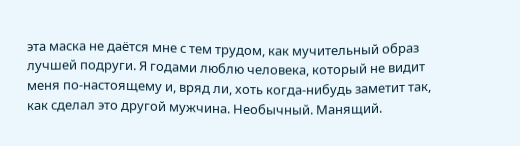эта маска не даётся мне с тем трудом, как мучительный образ лучшей подруги. Я годами люблю человека, который не видит меня по-настоящему и, вряд ли, хоть когда-нибудь заметит так, как сделал это другой мужчина. Необычный. Манящий.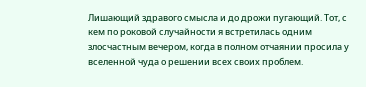Лишающий здравого смысла и до дрожи пугающий. Тот, с кем по роковой случайности я встретилась одним злосчастным вечером, когда в полном отчаянии просила у вселенной чуда о решении всех своих проблем.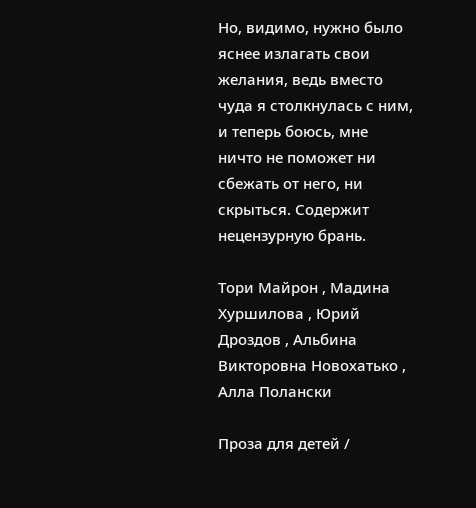Но, видимо, нужно было яснее излагать свои желания, ведь вместо чуда я столкнулась с ним, и теперь боюсь, мне ничто не поможет ни сбежать от него, ни скрыться. Содержит нецензурную брань.

Тори Майрон , Мадина Хуршилова , Юрий Дроздов , Альбина Викторовна Новохатько , Алла Полански

Проза для детей /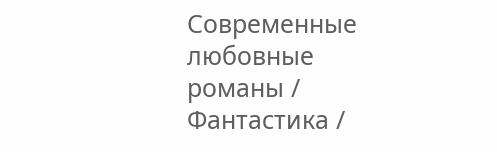Современные любовные романы / Фантастика /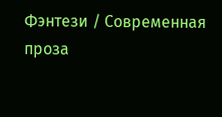Фэнтези / Современная проза